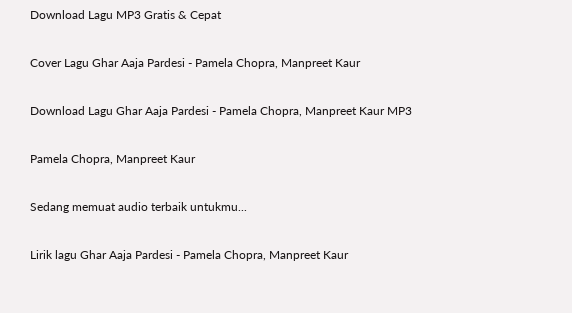Download Lagu MP3 Gratis & Cepat

Cover Lagu Ghar Aaja Pardesi - Pamela Chopra, Manpreet Kaur

Download Lagu Ghar Aaja Pardesi - Pamela Chopra, Manpreet Kaur MP3

Pamela Chopra, Manpreet Kaur

Sedang memuat audio terbaik untukmu...

Lirik lagu Ghar Aaja Pardesi - Pamela Chopra, Manpreet Kaur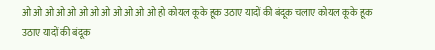ओ ओ ओ ओ ओ ओ ओ ओ ओ ओ ओ ओ हो कोयल कूके हूक उठाए यादों की बंदूक चलाए कोयल कूके हूक उठाए यादों की बंदूक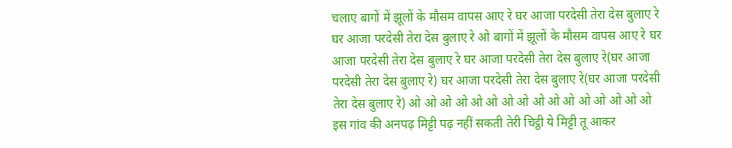चलाए बागों में झूलों के मौसम वापस आए रे घर आजा परदेसी तेरा देस बुलाए रे घर आजा परदेसी तेरा देस बुलाए रे ओ बागों में झूलों के मौसम वापस आए रे घर आजा परदेसी तेरा देस बुलाए रे घर आजा परदेसी तेरा देस बुलाए रे(घर आजा परदेसी तेरा देस बुलाए रे) घर आजा परदेसी तेरा देस बुलाए रे(घर आजा परदेसी तेरा देस बुलाए रे) ओ ओ ओ ओ ओ ओ ओ ओ ओ ओ ओ ओ ओ ओ ओ ओ इस गांव की अनपढ़ मिट्टी पढ़ नहीं सकती तेरी चिट्ठी ये मिट्टी तू आकर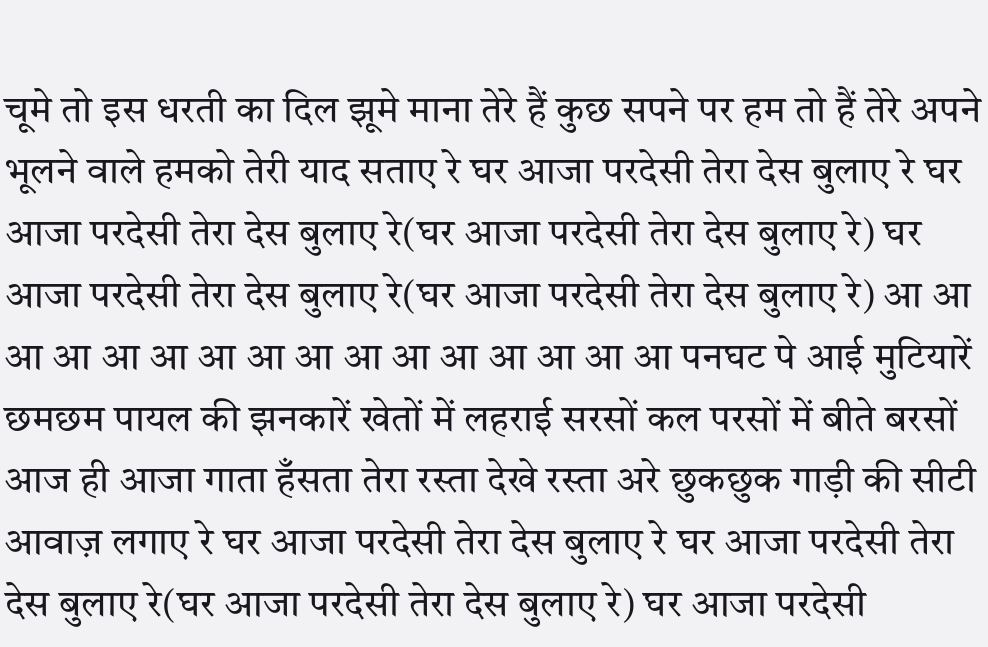चूमे तो इस धरती का दिल झूमे माना तेरे हैं कुछ सपने पर हम तो हैं तेरे अपने भूलने वाले हमको तेरी याद सताए रे घर आजा परदेसी तेरा देस बुलाए रे घर आजा परदेसी तेरा देस बुलाए रे(घर आजा परदेसी तेरा देस बुलाए रे) घर आजा परदेसी तेरा देस बुलाए रे(घर आजा परदेसी तेरा देस बुलाए रे) आ आ आ आ आ आ आ आ आ आ आ आ आ आ आ आ पनघट पे आई मुटियारें छमछम पायल की झनकारें खेतों में लहराई सरसों कल परसों में बीते बरसों आज ही आजा गाता हँसता तेरा रस्ता देखे रस्ता अरे छुकछुक गाड़ी की सीटी आवाज़ लगाए रे घर आजा परदेसी तेरा देस बुलाए रे घर आजा परदेसी तेरा देस बुलाए रे(घर आजा परदेसी तेरा देस बुलाए रे) घर आजा परदेसी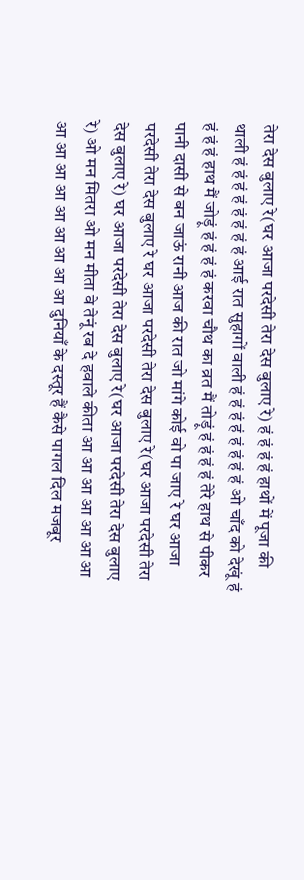तेरा देस बुलाए रे(घर आजा परदेसी तेरा देस बुलाए रे) हं हं हं हं हाथों में पूजा की थाली हं हं हं हं हं हं हं हं आई रात सुहागों वाली हं हं हं हं हं हं हं हं ओ चाँद को देखूं हं हं हं हं हाथ मैं जोड़ूं हं हं हं हं करवा चौथ का व्रत मैं तोड़ूं हं हं हं हं तेरे हाथ से पीकर पानी दासी से बन जाऊं रानी आज की रात जो मांगे कोई वो पा जाए रे घर आजा परदेसी तेरा देस बुलाए रे घर आजा परदेसी तेरा देस बुलाए रे(घर आजा परदेसी तेरा देस बुलाए रे) घर आजा परदेसी तेरा देस बुलाए रे(घर आजा परदेसी तेरा देस बुलाए रे) ओ मन मितरा ओ मन मीता वे तेनूं रब दे हवाले कीता आ आ आ आ आ आ आ आ आ आ आ आ आ आ आ आ दुनियाँ के दस्तूर हैं कैसे पागल दिल मजबूर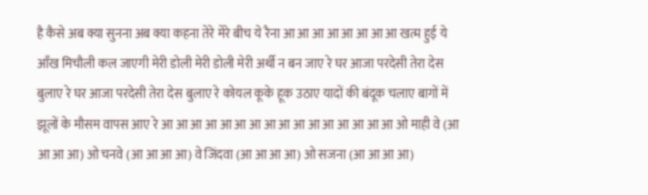है कैसे अब क्या सुनना अब क्या कहना तेरे मेरे बीच ये रैना आ आ आ आ आ आ आ आ खत्म हुई ये आँख मिचौली कल जाएगी मेरी डोली मेरी डोली मेरी अर्थी न बन जाए रे घर आजा परदेसी तेरा देस बुलाए रे घर आजा परदेसी तेरा देस बुलाए रे कोयल कूके हूक उठाए यादों की बंदूक चलाए बागों में झूलों के मौसम वापस आए रे आ आ आ आ आ आ आ आ आ आ आ आ आ आ आ आ ओ माही वे (आ आ आ आ) ओ चनवे (आ आ आ आ) वे जिंदवा (आ आ आ आ) ओ सजना (आ आ आ आ)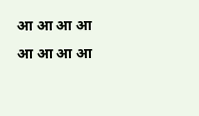आ आ आ आ आ आ आ आ